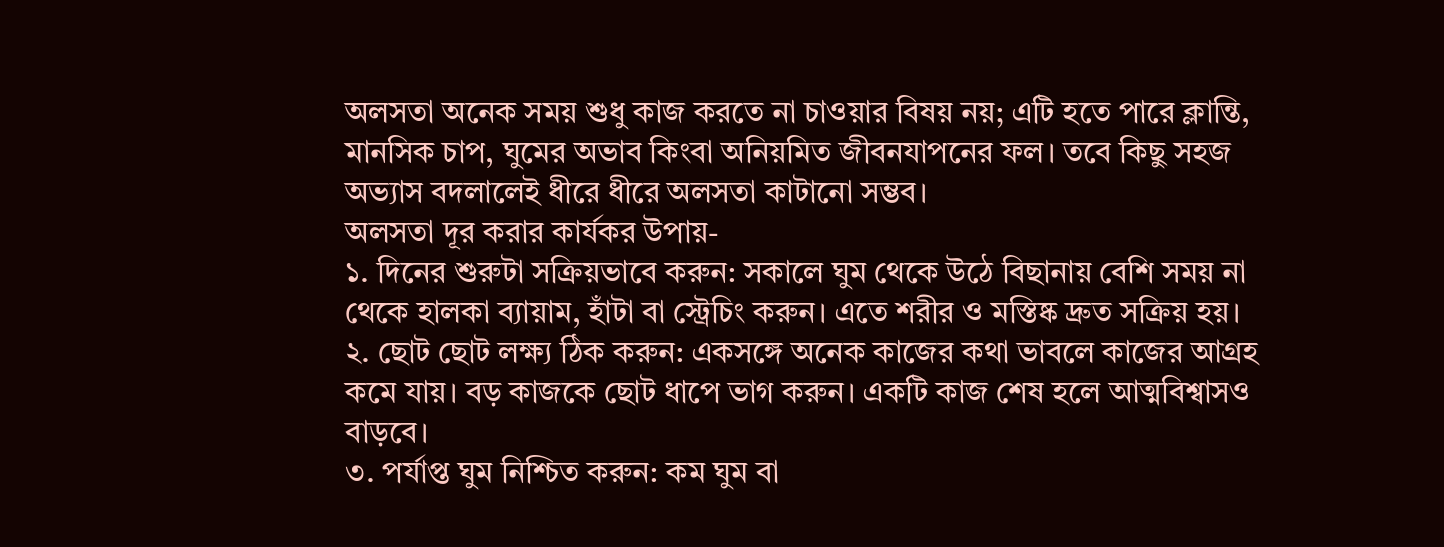অলসতা অনেক সময় শুধু কাজ করতে না চাওয়ার বিষয় নয়; এটি হতে পারে ক্লান্তি, মানসিক চাপ, ঘুমের অভাব কিংবা অনিয়মিত জীবনযাপনের ফল। তবে কিছু সহজ অভ্যাস বদলালেই ধীরে ধীরে অলসতা কাটানো সম্ভব।
অলসতা দূর করার কার্যকর উপায়-
১. দিনের শুরুটা সক্রিয়ভাবে করুন: সকালে ঘুম থেকে উঠে বিছানায় বেশি সময় না থেকে হালকা ব্যায়াম, হাঁটা বা স্ট্রেচিং করুন। এতে শরীর ও মস্তিষ্ক দ্রুত সক্রিয় হয়।
২. ছোট ছোট লক্ষ্য ঠিক করুন: একসঙ্গে অনেক কাজের কথা ভাবলে কাজের আগ্রহ কমে যায়। বড় কাজকে ছোট ধাপে ভাগ করুন। একটি কাজ শেষ হলে আত্মবিশ্বাসও বাড়বে।
৩. পর্যাপ্ত ঘুম নিশ্চিত করুন: কম ঘুম বা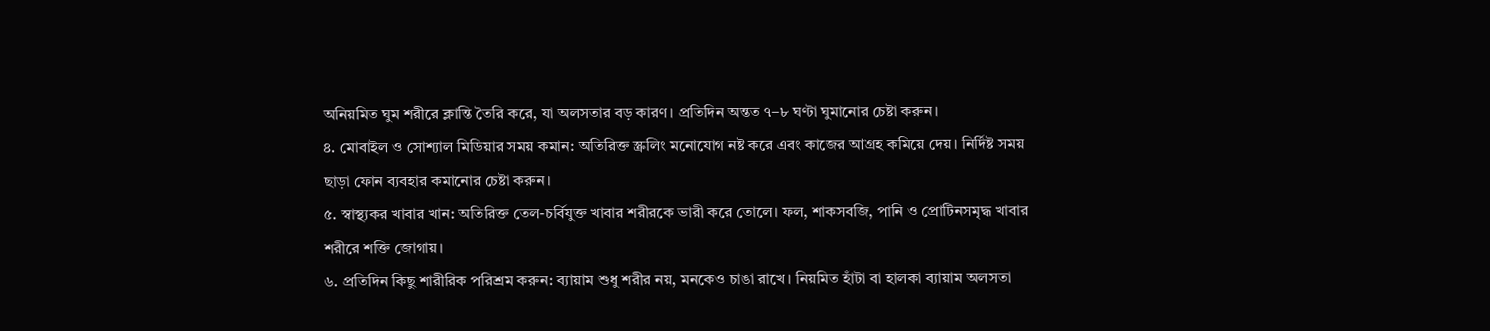অনিয়মিত ঘুম শরীরে ক্লান্তি তৈরি করে, যা অলসতার বড় কারণ। প্রতিদিন অন্তত ৭–৮ ঘণ্টা ঘুমানোর চেষ্টা করুন।
৪. মোবাইল ও সোশ্যাল মিডিয়ার সময় কমান: অতিরিক্ত স্ক্রলিং মনোযোগ নষ্ট করে এবং কাজের আগ্রহ কমিয়ে দেয়। নির্দিষ্ট সময় ছাড়া ফোন ব্যবহার কমানোর চেষ্টা করুন।
৫. স্বাস্থ্যকর খাবার খান: অতিরিক্ত তেল-চর্বিযুক্ত খাবার শরীরকে ভারী করে তোলে। ফল, শাকসবজি, পানি ও প্রোটিনসমৃদ্ধ খাবার শরীরে শক্তি জোগায়।
৬. প্রতিদিন কিছু শারীরিক পরিশ্রম করুন: ব্যায়াম শুধু শরীর নয়, মনকেও চাঙা রাখে। নিয়মিত হাঁটা বা হালকা ব্যায়াম অলসতা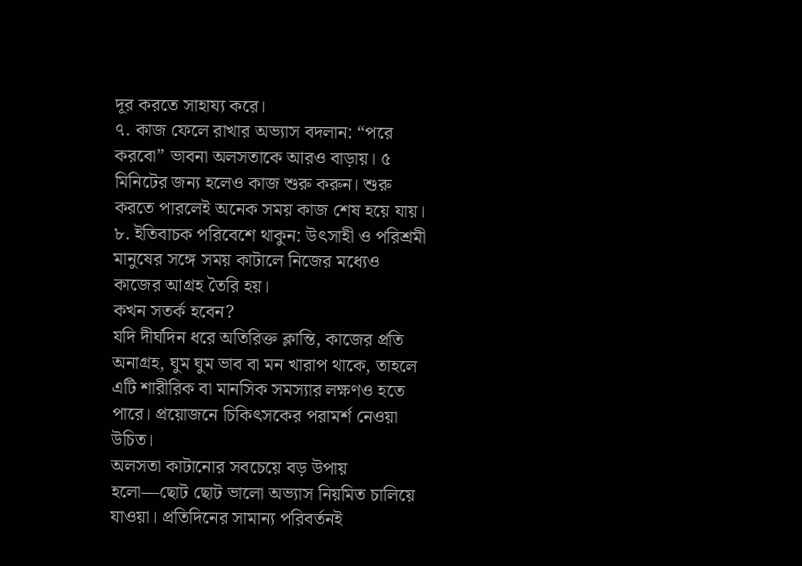দূর করতে সাহায্য করে।
৭. কাজ ফেলে রাখার অভ্যাস বদলান: “পরে করবো” ভাবনা অলসতাকে আরও বাড়ায়। ৫ মিনিটের জন্য হলেও কাজ শুরু করুন। শুরু করতে পারলেই অনেক সময় কাজ শেষ হয়ে যায়।
৮. ইতিবাচক পরিবেশে থাকুন: উৎসাহী ও পরিশ্রমী মানুষের সঙ্গে সময় কাটালে নিজের মধ্যেও কাজের আগ্রহ তৈরি হয়।
কখন সতর্ক হবেন?
যদি দীর্ঘদিন ধরে অতিরিক্ত ক্লান্তি, কাজের প্রতি অনাগ্রহ, ঘুম ঘুম ভাব বা মন খারাপ থাকে, তাহলে এটি শারীরিক বা মানসিক সমস্যার লক্ষণও হতে পারে। প্রয়োজনে চিকিৎসকের পরামর্শ নেওয়া উচিত।
অলসতা কাটানোর সবচেয়ে বড় উপায় হলো—ছোট ছোট ভালো অভ্যাস নিয়মিত চালিয়ে যাওয়া। প্রতিদিনের সামান্য পরিবর্তনই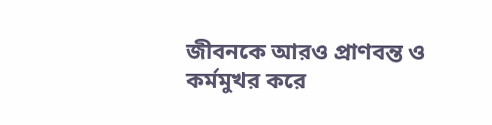জীবনকে আরও প্রাণবন্ত ও কর্মমুখর করে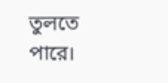তুলতে পারে।